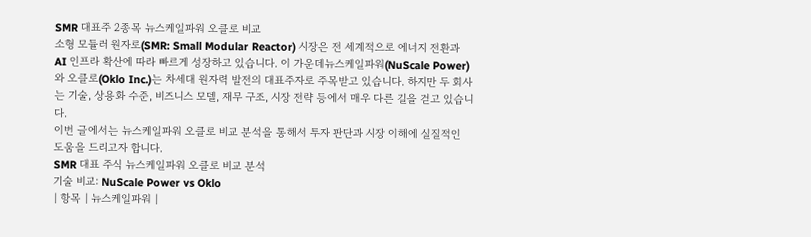SMR 대표주 2종목 뉴스케일파워 오클로 비교
소형 모듈러 원자로(SMR: Small Modular Reactor) 시장은 전 세계적으로 에너지 전환과 AI 인프라 확산에 따라 빠르게 성장하고 있습니다. 이 가운데뉴스케일파워(NuScale Power)와 오클로(Oklo Inc.)는 차세대 원자력 발전의 대표주자로 주목받고 있습니다. 하지만 두 회사는 기술, 상용화 수준, 비즈니스 모델, 재무 구조, 시장 전략 등에서 매우 다른 길을 걷고 있습니다.
이번 글에서는 뉴스케일파워 오클로 비교 분석을 통해서 투자 판단과 시장 이해에 실질적인 도움을 드리고자 합니다.
SMR 대표 주식 뉴스케일파워 오클로 비교 분석
기술 비교: NuScale Power vs Oklo
| 항목 | 뉴스케일파워 |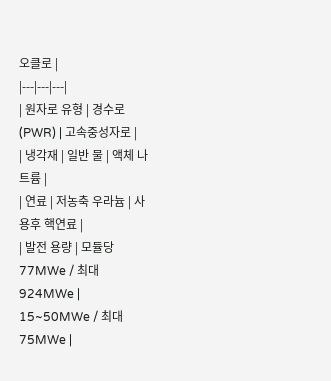오클로 |
|---|---|---|
| 원자로 유형 | 경수로 (PWR) | 고속중성자로 |
| 냉각재 | 일반 물 | 액체 나트륨 |
| 연료 | 저농축 우라늄 | 사용후 핵연료 |
| 발전 용량 | 모듈당 77MWe / 최대 924MWe | 15~50MWe / 최대 75MWe |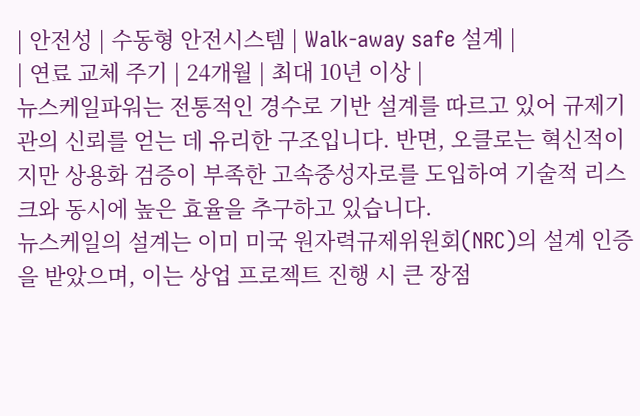| 안전성 | 수동형 안전시스템 | Walk-away safe 설계 |
| 연료 교체 주기 | 24개월 | 최대 10년 이상 |
뉴스케일파워는 전통적인 경수로 기반 설계를 따르고 있어 규제기관의 신뢰를 얻는 데 유리한 구조입니다. 반면, 오클로는 혁신적이지만 상용화 검증이 부족한 고속중성자로를 도입하여 기술적 리스크와 동시에 높은 효율을 추구하고 있습니다.
뉴스케일의 설계는 이미 미국 원자력규제위원회(NRC)의 설계 인증을 받았으며, 이는 상업 프로젝트 진행 시 큰 장점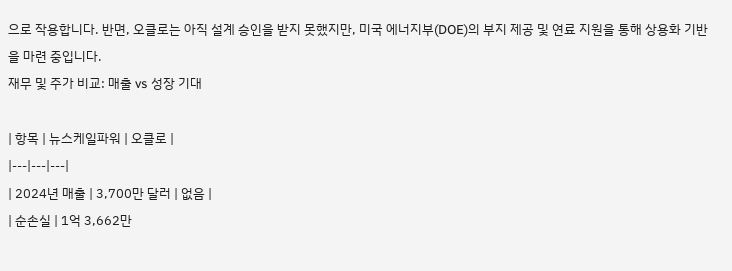으로 작용합니다. 반면, 오클로는 아직 설계 승인을 받지 못했지만, 미국 에너지부(DOE)의 부지 제공 및 연료 지원을 통해 상용화 기반을 마련 중입니다.
재무 및 주가 비교: 매출 vs 성장 기대

| 항목 | 뉴스케일파워 | 오클로 |
|---|---|---|
| 2024년 매출 | 3,700만 달러 | 없음 |
| 순손실 | 1억 3,662만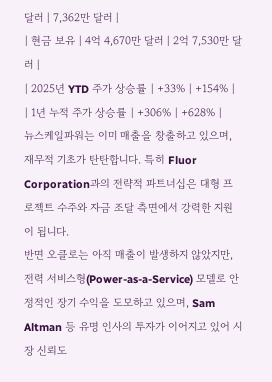달러 | 7,362만 달러 |
| 현금 보유 | 4억 4,670만 달러 | 2억 7,530만 달러 |
| 2025년 YTD 주가 상승률 | +33% | +154% |
| 1년 누적 주가 상승률 | +306% | +628% |
뉴스케일파워는 이미 매출을 창출하고 있으며, 재무적 기초가 탄탄합니다. 특히 Fluor Corporation과의 전략적 파트너십은 대형 프로젝트 수주와 자금 조달 측면에서 강력한 지원이 됩니다.
반면 오클로는 아직 매출이 발생하지 않았지만, 전력 서비스형(Power-as-a-Service) 모델로 안정적인 장기 수익을 도모하고 있으며, Sam Altman 등 유명 인사의 투자가 이어지고 있어 시장 신뢰도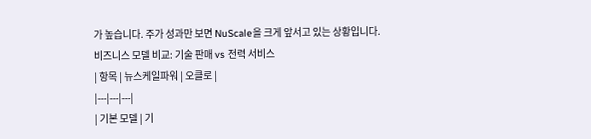가 높습니다. 주가 성과만 보면 NuScale을 크게 앞서고 있는 상황입니다.
비즈니스 모델 비교: 기술 판매 vs 전력 서비스
| 항목 | 뉴스케일파워 | 오클로 |
|---|---|---|
| 기본 모델 | 기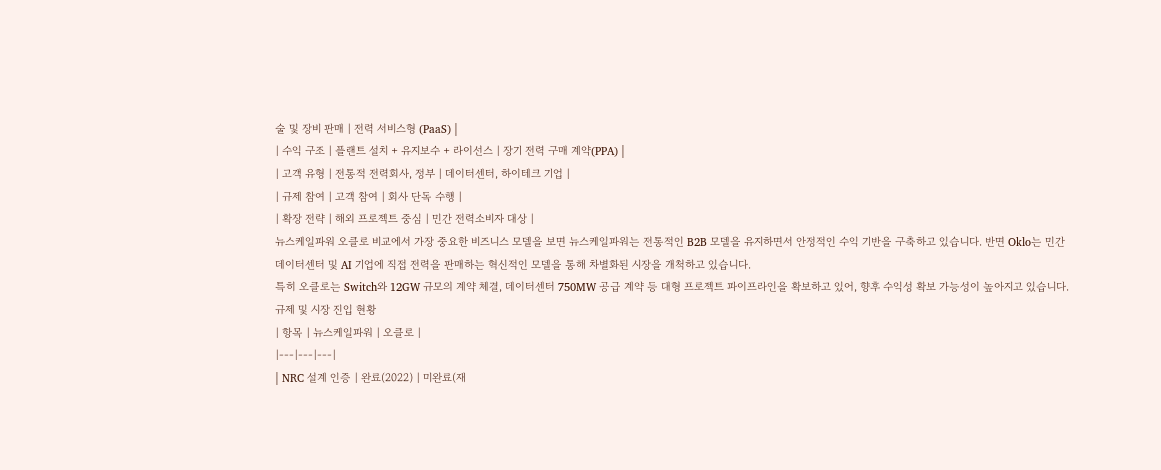술 및 장비 판매 | 전력 서비스형 (PaaS) |
| 수익 구조 | 플랜트 설치 + 유지보수 + 라이선스 | 장기 전력 구매 계약(PPA) |
| 고객 유형 | 전통적 전력회사, 정부 | 데이터센터, 하이테크 기업 |
| 규제 참여 | 고객 참여 | 회사 단독 수행 |
| 확장 전략 | 해외 프로젝트 중심 | 민간 전력소비자 대상 |
뉴스케일파워 오클로 비교에서 가장 중요한 비즈니스 모델을 보면 뉴스케일파워는 전통적인 B2B 모델을 유지하면서 안정적인 수익 기반을 구축하고 있습니다. 반면 Oklo는 민간 데이터센터 및 AI 기업에 직접 전력을 판매하는 혁신적인 모델을 통해 차별화된 시장을 개척하고 있습니다.
특히 오클로는 Switch와 12GW 규모의 계약 체결, 데이터센터 750MW 공급 계약 등 대형 프로젝트 파이프라인을 확보하고 있어, 향후 수익성 확보 가능성이 높아지고 있습니다.
규제 및 시장 진입 현황
| 항목 | 뉴스케일파워 | 오클로 |
|---|---|---|
| NRC 설계 인증 | 완료(2022) | 미완료(재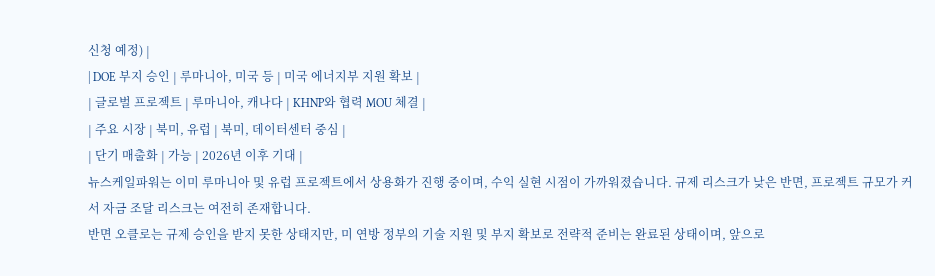신청 예정) |
| DOE 부지 승인 | 루마니아, 미국 등 | 미국 에너지부 지원 확보 |
| 글로벌 프로젝트 | 루마니아, 캐나다 | KHNP와 협력 MOU 체결 |
| 주요 시장 | 북미, 유럽 | 북미, 데이터센터 중심 |
| 단기 매출화 | 가능 | 2026년 이후 기대 |
뉴스케일파워는 이미 루마니아 및 유럽 프로젝트에서 상용화가 진행 중이며, 수익 실현 시점이 가까워졌습니다. 규제 리스크가 낮은 반면, 프로젝트 규모가 커서 자금 조달 리스크는 여전히 존재합니다.
반면 오클로는 규제 승인을 받지 못한 상태지만, 미 연방 정부의 기술 지원 및 부지 확보로 전략적 준비는 완료된 상태이며, 앞으로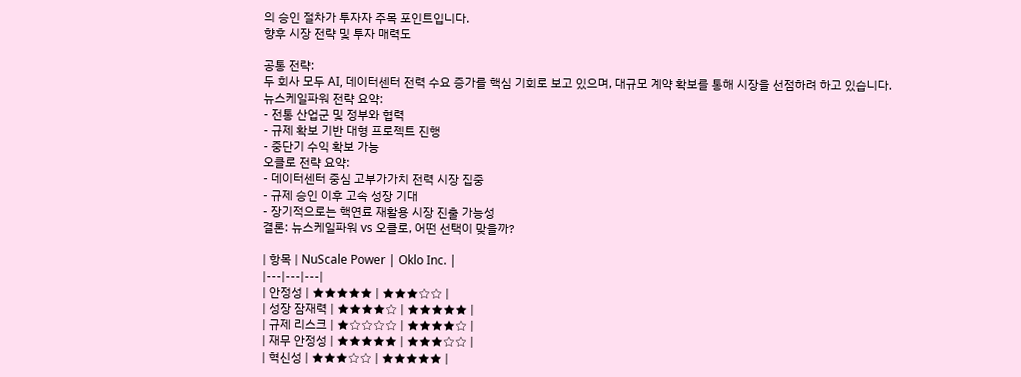의 승인 절차가 투자자 주목 포인트입니다.
향후 시장 전략 및 투자 매력도

공통 전략:
두 회사 모두 AI, 데이터센터 전력 수요 증가를 핵심 기회로 보고 있으며, 대규모 계약 확보를 통해 시장을 선점하려 하고 있습니다.
뉴스케일파워 전략 요약:
- 전통 산업군 및 정부와 협력
- 규제 확보 기반 대형 프로젝트 진행
- 중단기 수익 확보 가능
오클로 전략 요약:
- 데이터센터 중심 고부가가치 전력 시장 집중
- 규제 승인 이후 고속 성장 기대
- 장기적으로는 핵연료 재활용 시장 진출 가능성
결론: 뉴스케일파워 vs 오클로, 어떤 선택이 맞을까?

| 항목 | NuScale Power | Oklo Inc. |
|---|---|---|
| 안정성 | ★★★★★ | ★★★☆☆ |
| 성장 잠재력 | ★★★★☆ | ★★★★★ |
| 규제 리스크 | ★☆☆☆☆ | ★★★★☆ |
| 재무 안정성 | ★★★★★ | ★★★☆☆ |
| 혁신성 | ★★★☆☆ | ★★★★★ |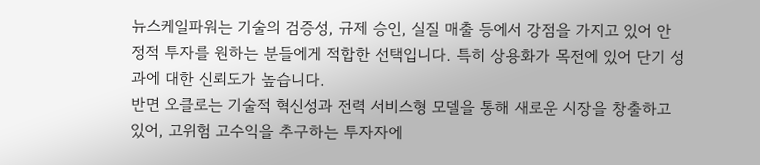뉴스케일파워는 기술의 검증성, 규제 승인, 실질 매출 등에서 강점을 가지고 있어 안정적 투자를 원하는 분들에게 적합한 선택입니다. 특히 상용화가 목전에 있어 단기 성과에 대한 신뢰도가 높습니다.
반면 오클로는 기술적 혁신성과 전력 서비스형 모델을 통해 새로운 시장을 창출하고 있어, 고위험 고수익을 추구하는 투자자에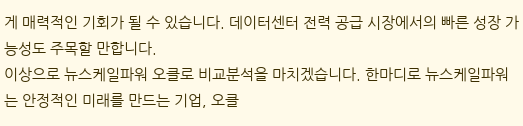게 매력적인 기회가 될 수 있습니다. 데이터센터 전력 공급 시장에서의 빠른 성장 가능성도 주목할 만합니다.
이상으로 뉴스케일파워 오클로 비교분석을 마치겠습니다. 한마디로 뉴스케일파워는 안정적인 미래를 만드는 기업, 오클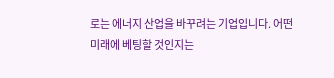로는 에너지 산업을 바꾸려는 기업입니다. 어떤 미래에 베팅할 것인지는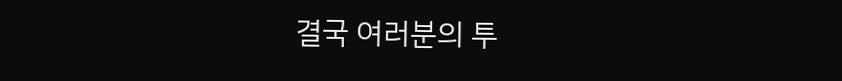결국 여러분의 투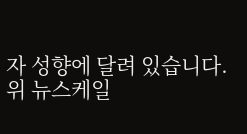자 성향에 달려 있습니다.
위 뉴스케일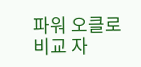파워 오클로 비교 자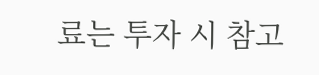료는 투자 시 참고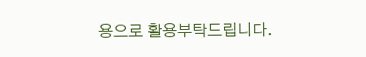용으로 활용부탁드립니다.